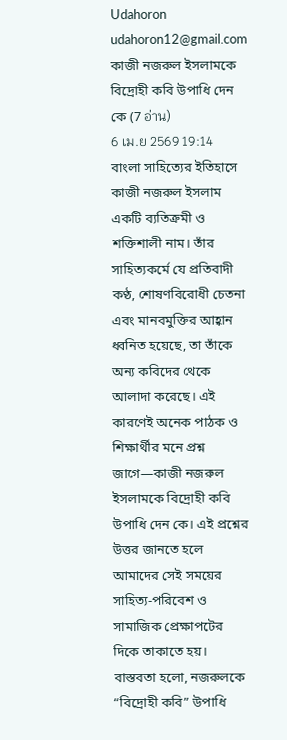Udahoron
udahoron12@gmail.com
কাজী নজরুল ইসলামকে বিদ্রোহী কবি উপাধি দেন কে (7 อ่าน)
6 เม.ย 2569 19:14
বাংলা সাহিত্যের ইতিহাসে কাজী নজরুল ইসলাম একটি ব্যতিক্রমী ও শক্তিশালী নাম। তাঁর সাহিত্যকর্মে যে প্রতিবাদী কণ্ঠ, শোষণবিরোধী চেতনা এবং মানবমুক্তির আহ্বান ধ্বনিত হয়েছে, তা তাঁকে অন্য কবিদের থেকে আলাদা করেছে। এই কারণেই অনেক পাঠক ও শিক্ষার্থীর মনে প্রশ্ন জাগে—কাজী নজরুল ইসলামকে বিদ্রোহী কবি উপাধি দেন কে। এই প্রশ্নের উত্তর জানতে হলে আমাদের সেই সময়ের সাহিত্য-পরিবেশ ও সামাজিক প্রেক্ষাপটের দিকে তাকাতে হয়।
বাস্তবতা হলো, নজরুলকে “বিদ্রোহী কবি” উপাধি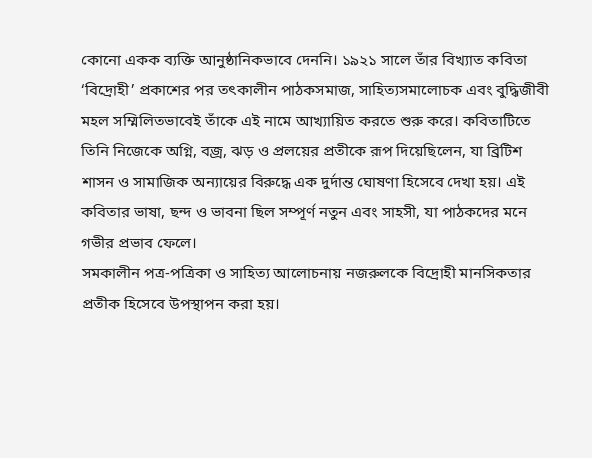কোনো একক ব্যক্তি আনুষ্ঠানিকভাবে দেননি। ১৯২১ সালে তাঁর বিখ্যাত কবিতা ‘বিদ্রোহী’ প্রকাশের পর তৎকালীন পাঠকসমাজ, সাহিত্যসমালোচক এবং বুদ্ধিজীবী মহল সম্মিলিতভাবেই তাঁকে এই নামে আখ্যায়িত করতে শুরু করে। কবিতাটিতে তিনি নিজেকে অগ্নি, বজ্র, ঝড় ও প্রলয়ের প্রতীকে রূপ দিয়েছিলেন, যা ব্রিটিশ শাসন ও সামাজিক অন্যায়ের বিরুদ্ধে এক দুর্দান্ত ঘোষণা হিসেবে দেখা হয়। এই কবিতার ভাষা, ছন্দ ও ভাবনা ছিল সম্পূর্ণ নতুন এবং সাহসী, যা পাঠকদের মনে গভীর প্রভাব ফেলে।
সমকালীন পত্র-পত্রিকা ও সাহিত্য আলোচনায় নজরুলকে বিদ্রোহী মানসিকতার প্রতীক হিসেবে উপস্থাপন করা হয়।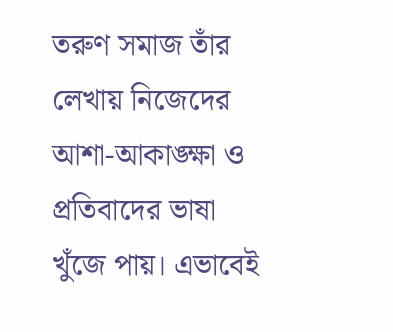তরুণ সমাজ তাঁর লেখায় নিজেদের আশা-আকাঙ্ক্ষা ও প্রতিবাদের ভাষা খুঁজে পায়। এভাবেই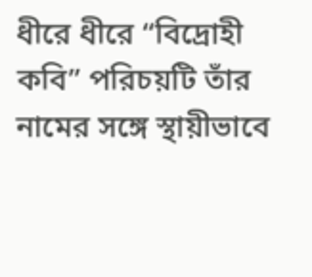ধীরে ধীরে “বিদ্রোহী কবি” পরিচয়টি তাঁর নামের সঙ্গে স্থায়ীভাবে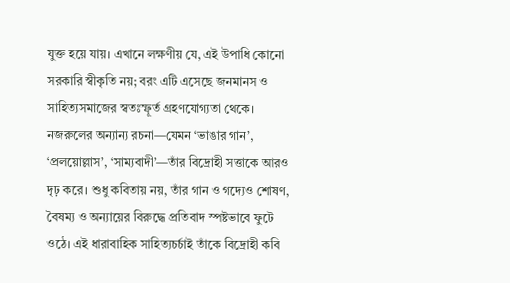যুক্ত হয়ে যায়। এখানে লক্ষণীয় যে, এই উপাধি কোনো সরকারি স্বীকৃতি নয়; বরং এটি এসেছে জনমানস ও সাহিত্যসমাজের স্বতঃস্ফূর্ত গ্রহণযোগ্যতা থেকে।
নজরুলের অন্যান্য রচনা—যেমন ‘ভাঙার গান’, ‘প্রলয়োল্লাস’, ‘সাম্যবাদী’—তাঁর বিদ্রোহী সত্তাকে আরও দৃঢ় করে। শুধু কবিতায় নয়, তাঁর গান ও গদ্যেও শোষণ, বৈষম্য ও অন্যায়ের বিরুদ্ধে প্রতিবাদ স্পষ্টভাবে ফুটে ওঠে। এই ধারাবাহিক সাহিত্যচর্চাই তাঁকে বিদ্রোহী কবি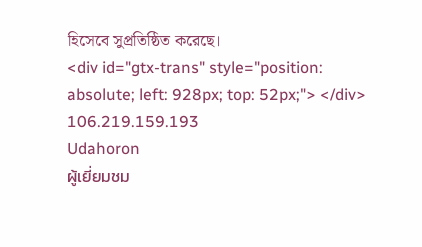হিসেবে সুপ্রতিষ্ঠিত করেছে।
<div id="gtx-trans" style="position: absolute; left: 928px; top: 52px;"> </div>
106.219.159.193
Udahoron
ผู้เยี่ยมชม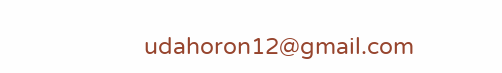udahoron12@gmail.com